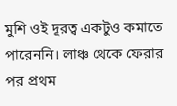মুশি ওই দূরত্ব একটুও কমাতে পারেননি। লাঞ্চ থেকে ফেরার পর প্রথম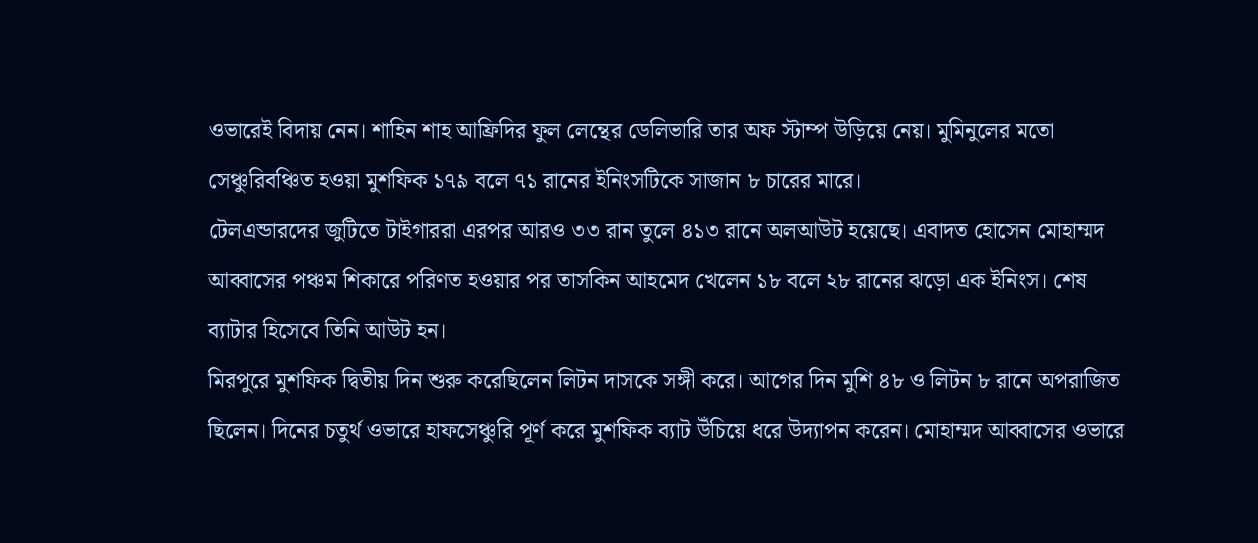ওভারেই বিদায় নেন। শাহিন শাহ আফ্রিদির ফুল লেন্থের ডেলিভারি তার অফ স্টাম্প উড়িয়ে নেয়। মুমিনুলের মতো সেঞ্চুরিবঞ্চিত হওয়া মুশফিক ১৭৯ বলে ৭১ রানের ইনিংসটিকে সাজান ৮ চারের মারে।
টেলএন্ডারদের জুটিতে টাইগাররা এরপর আরও ৩৩ রান তুলে ৪১৩ রানে অলআউট হয়েছে। এবাদত হোসেন মোহাম্মদ আব্বাসের পঞ্চম শিকারে পরিণত হওয়ার পর তাসকিন আহমেদ খেলেন ১৮ বলে ২৮ রানের ঝড়ো এক ইনিংস। শেষ ব্যাটার হিসেবে তিনি আউট হন।
মিরপুরে মুশফিক দ্বিতীয় দিন শুরু করেছিলেন লিটন দাসকে সঙ্গী করে। আগের দিন মুশি ৪৮ ও লিটন ৮ রানে অপরাজিত ছিলেন। দিনের চতুর্থ ওভারে হাফসেঞ্চুরি পূর্ণ করে মুশফিক ব্যাট উঁচিয়ে ধরে উদ্যাপন করেন। মোহাম্মদ আব্বাসের ওভারে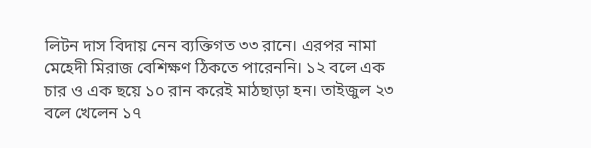লিটন দাস বিদায় নেন ব্যক্তিগত ৩৩ রানে। এরপর নামা মেহেদী মিরাজ বেশিক্ষণ ঠিকতে পারেননি। ১২ বলে এক চার ও এক ছয়ে ১০ রান করেই মাঠছাড়া হন। তাইজুল ২৩ বলে খেলেন ১৭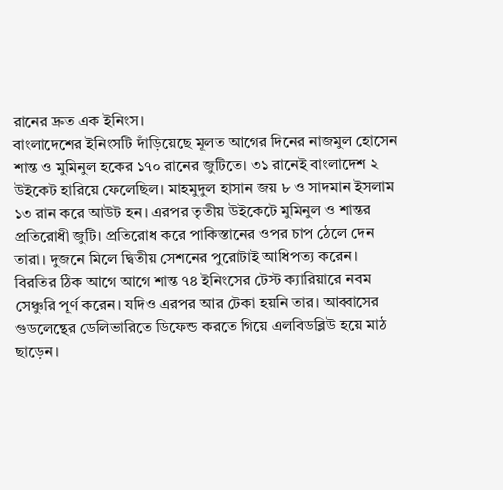রানের দ্রুত এক ইনিংস।
বাংলাদেশের ইনিংসটি দাঁড়িয়েছে মূলত আগের দিনের নাজমুল হোসেন শান্ত ও মুমিনুল হকের ১৭০ রানের জুটিতে। ৩১ রানেই বাংলাদেশ ২ উইকেট হারিয়ে ফেলেছিল। মাহমুদুল হাসান জয় ৮ ও সাদমান ইসলাম ১৩ রান করে আউট হন। এরপর তৃতীয় উইকেটে মুমিনুল ও শান্তর প্রতিরোধী জুটি। প্রতিরোধ করে পাকিস্তানের ওপর চাপ ঠেলে দেন তারা। দুজনে মিলে দ্বিতীয় সেশনের পুরোটাই আধিপত্য করেন।
বিরতির ঠিক আগে আগে শান্ত ৭৪ ইনিংসের টেস্ট ক্যারিয়ারে নবম সেঞ্চুরি পূর্ণ করেন। যদিও এরপর আর টেকা হয়নি তার। আব্বাসের গুডলেন্থের ডেলিভারিতে ডিফেন্ড করতে গিয়ে এলবিডব্লিউ হয়ে মাঠ ছাড়েন।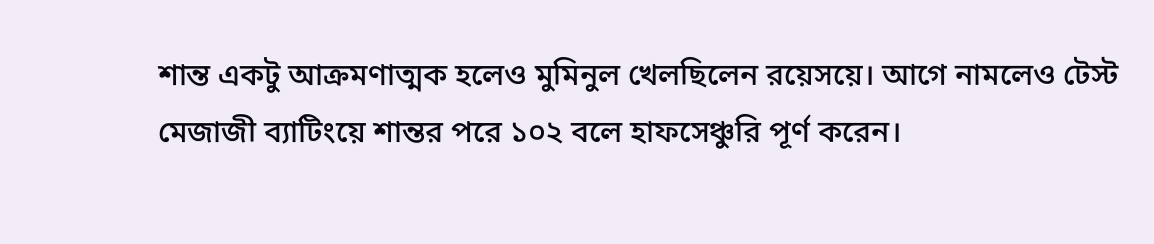শান্ত একটু আক্রমণাত্মক হলেও মুমিনুল খেলছিলেন রয়েসয়ে। আগে নামলেও টেস্ট মেজাজী ব্যাটিংয়ে শান্তর পরে ১০২ বলে হাফসেঞ্চুরি পূর্ণ করেন।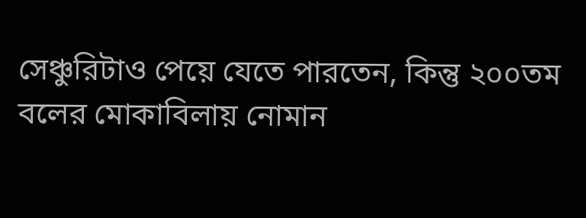সেঞ্চুরিটাও পেয়ে যেতে পারতেন, কিন্তু ২০০তম বলের মোকাবিলায় নোমান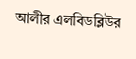আলীর এলবিডব্লিউর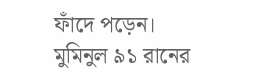ফাঁদে পড়েন। মুমিনুল ৯১ রানের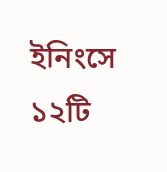ইনিংসে ১২টি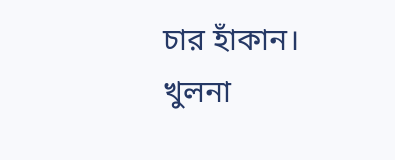চার হাঁকান।
খুলনা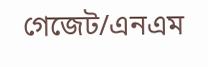গেজেট/এনএম